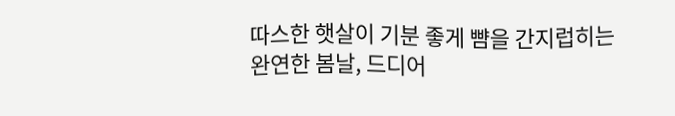따스한 햇살이 기분 좋게 뺨을 간지럽히는 완연한 봄날, 드디어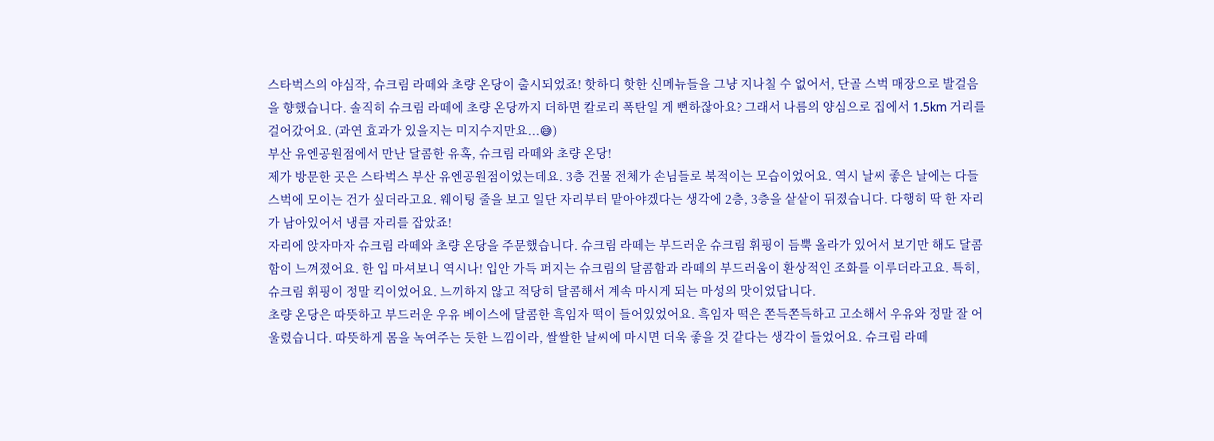스타벅스의 야심작, 슈크림 라떼와 초량 온당이 출시되었죠! 핫하디 핫한 신메뉴들을 그냥 지나칠 수 없어서, 단골 스벅 매장으로 발걸음을 향했습니다. 솔직히 슈크림 라떼에 초량 온당까지 더하면 칼로리 폭탄일 게 뻔하잖아요? 그래서 나름의 양심으로 집에서 1.5km 거리를 걸어갔어요. (과연 효과가 있을지는 미지수지만요...😅)
부산 유엔공원점에서 만난 달콤한 유혹, 슈크림 라떼와 초량 온당!
제가 방문한 곳은 스타벅스 부산 유엔공원점이었는데요. 3층 건물 전체가 손님들로 북적이는 모습이었어요. 역시 날씨 좋은 날에는 다들 스벅에 모이는 건가 싶더라고요. 웨이팅 줄을 보고 일단 자리부터 맡아야겠다는 생각에 2층, 3층을 샅샅이 뒤졌습니다. 다행히 딱 한 자리가 남아있어서 냉큼 자리를 잡았죠!
자리에 앉자마자 슈크림 라떼와 초량 온당을 주문했습니다. 슈크림 라떼는 부드러운 슈크림 휘핑이 듬뿍 올라가 있어서 보기만 해도 달콤함이 느껴졌어요. 한 입 마셔보니 역시나! 입안 가득 퍼지는 슈크림의 달콤함과 라떼의 부드러움이 환상적인 조화를 이루더라고요. 특히, 슈크림 휘핑이 정말 킥이었어요. 느끼하지 않고 적당히 달콤해서 계속 마시게 되는 마성의 맛이었답니다.
초량 온당은 따뜻하고 부드러운 우유 베이스에 달콤한 흑임자 떡이 들어있었어요. 흑임자 떡은 쫀득쫀득하고 고소해서 우유와 정말 잘 어울렸습니다. 따뜻하게 몸을 녹여주는 듯한 느낌이라, 쌀쌀한 날씨에 마시면 더욱 좋을 것 같다는 생각이 들었어요. 슈크림 라떼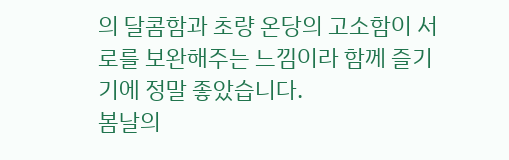의 달콤함과 초량 온당의 고소함이 서로를 보완해주는 느낌이라 함께 즐기기에 정말 좋았습니다.
봄날의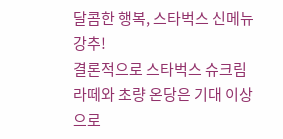달콤한 행복, 스타벅스 신메뉴 강추!
결론적으로 스타벅스 슈크림 라떼와 초량 온당은 기대 이상으로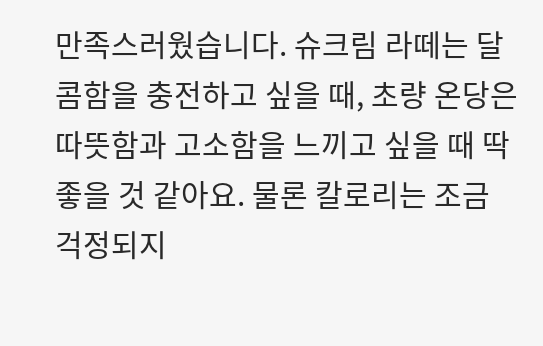만족스러웠습니다. 슈크림 라떼는 달콤함을 충전하고 싶을 때, 초량 온당은 따뜻함과 고소함을 느끼고 싶을 때 딱 좋을 것 같아요. 물론 칼로리는 조금 걱정되지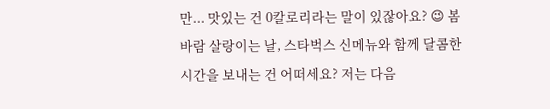만... 맛있는 건 0칼로리라는 말이 있잖아요? 😉 봄바람 살랑이는 날, 스타벅스 신메뉴와 함께 달콤한 시간을 보내는 건 어떠세요? 저는 다음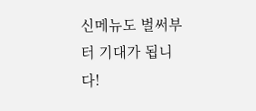신메뉴도 벌써부터 기대가 됩니다!